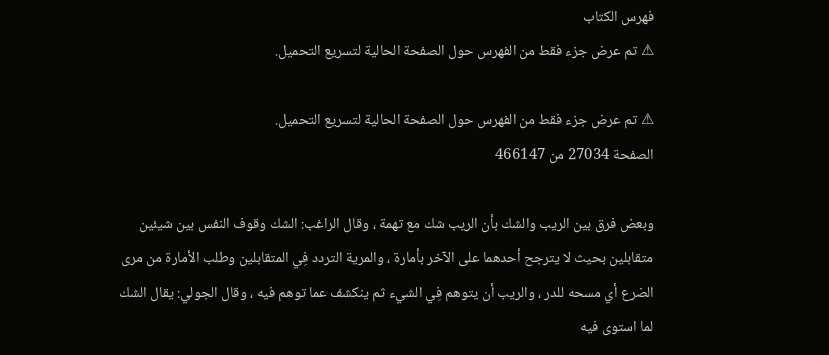فهرس الكتاب
⚠ تم عرض جزء فقط من الفهرس حول الصفحة الحالية لتسريع التحميل.

⚠ تم عرض جزء فقط من الفهرس حول الصفحة الحالية لتسريع التحميل.
الصفحة 27034 من 466147

وبعض فرق بين الريب والشك بأن الريب شك مع تهمة ، وقال الراغب: الشك وقوف النفس بين شيئين متقابلين بحيث لا يترجح أحدهما على الآخر بأمارة ، والمرية التردد فِي المتقابلين وطلب الأمارة من مرى الضرع أي مسحه للدر ، والريب أن يتوهم فِي الشيء ثم ينكشف عما توهم فيه ، وقال الجولي: يقال الشك لما استوى فيه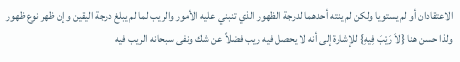الاعتقادان أو لم يستويا ولكن لم ينته أحدهما لدرجة الظهور الذي تنبني عليه الأمور والريب لما لم يبلغ درجة اليقين وإن ظهر نوع ظهور ولذا حسن هنا {لاَ رَيْبَ فِيهِ} للإشارة إلى أنه لا يحصل فيه ريب فضلاً عن شك ونفى سبحانه الريب فيه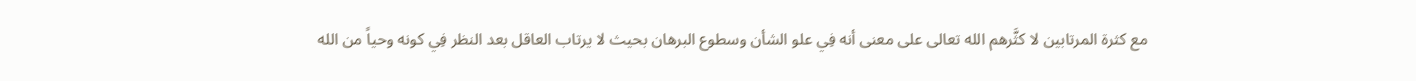مع كثرة المرتابين لا كثَّرهم الله تعالى على معنى أنه فِي علو الشأن وسطوع البرهان بحيث لا يرتاب العاقل بعد النظر فِي كونه وحياً من الله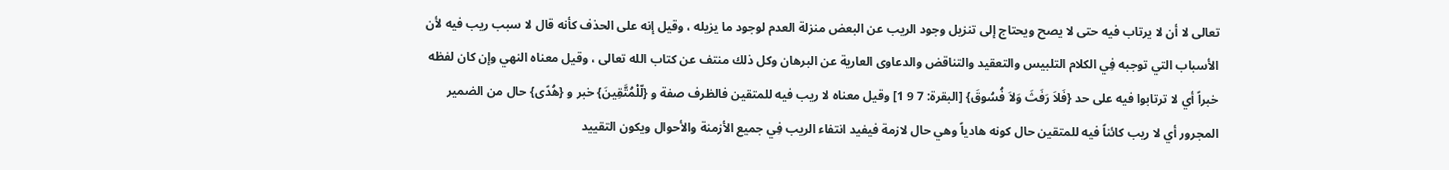تعالى لا أن لا يرتاب فيه حتى لا يصح ويحتاج إلى تنزيل وجود الريب عن البعض منزلة العدم لوجود ما يزيله ، وقيل إنه على الحذف كأنه قال لا سبب ريب فيه لأن الأسباب التي توجبه فِي الكلام التلبيس والتعقيد والتناقض والدعاوى العارية عن البرهان وكل ذلك منتف عن كتاب الله تعالى ، وقيل معناه النهي وإن كان لفظه خبراً أي لا ترتابوا فيه على حد {فَلاَ رَفَثَ وَلاَ فُسُوقَ} [البقرة: 7 9 1] وقيل معناه لا ريب فيه للمتقين فالظرف صفة و {لّلْمُتَّقِينَ} خبر و {هُدًى} حال من الضمير المجرور أي لا ريب كائناً فيه للمتقين حال كونه هادياً وهي حال لازمة فيفيد انتفاء الريب فِي جميع الأزمنة والأحوال ويكون التقييد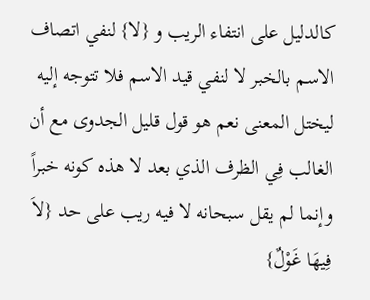كالدليل على انتفاء الريب و {لا} لنفي اتصاف الاسم بالخبر لا لنفي قيد الاسم فلا تتوجه إليه ليختل المعنى نعم هو قول قليل الجدوى مع أن الغالب فِي الظرف الذي بعد لا هذه كونه خبراً وإنما لم يقل سبحانه لا فيه ريب على حد {لاَ فِيهَا غَوْلٌ}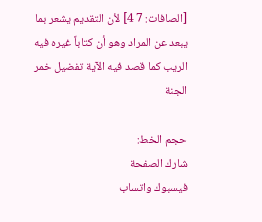[الصافات: 7 4] لأن التقديم يشعر بما يبعد عن المراد وهو أن كتاباً غيره فيه الريب كما قصد فيه الآية تفضيل خمر الجنة

حجم الخط:
شارك الصفحة
فيسبوك واتساب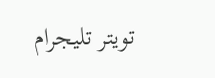تويتر تليجرام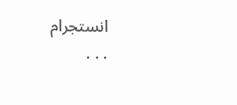انستجرام
. . .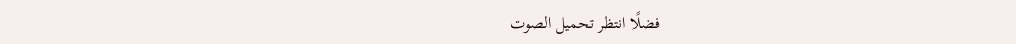فضلًا انتظر تحميل الصوت